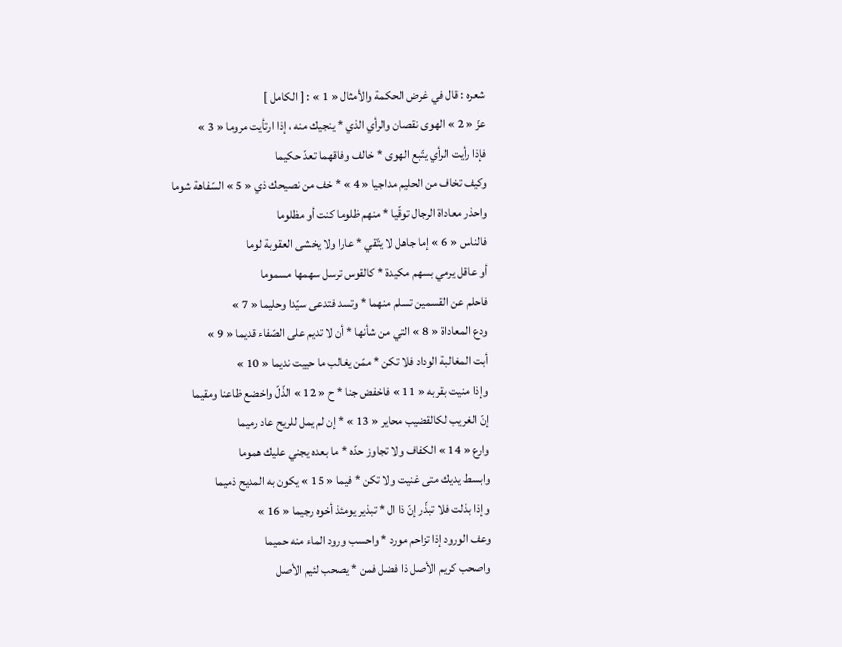شعره : قال في غرض الحكمة والأمثال « 1 » : [ الكامل ]
عزّ « 2 » الهوى نقصان والرأي الذي * ينجيك منه ، إذا ارتأيت مروما « 3 »
فإذا رأيت الرأي يتّبع الهوى * خالف وفاقهما تعدّ حكيما
وكيف تخاف من الحليم مداجيا « 4 » * خف من نصيحك ذي « 5 » السّفاهة شوما
واحذر معاداة الرجال توقّيا * منهم ظلوما كنت أو مظلوما
فالناس « 6 » إما جاهل لا يتّقي * عارا ولا يخشى العقوبة لوما
أو عاقل يرمي بسهم مكيدة * كالقوس ترسل سهمها مسموما
فاحلم عن القسمين تسلم منهما * وتسد فتدعى سيّدا وحليما « 7 »
ودع المعاداة « 8 » التي من شأنها * أن لا تديم على الصّفاء قديما « 9 »
أبت المغالبة الوداد فلا تكن * ممّن يغالب ما حييت نديما « 10 »
وإذا منيت بقربه « 11 » فاخفض جنا * ح « 12 » الذّلّ واخضع ظاعنا ومقيما
إنّ الغريب لكالقضيب محاير « 13 » * إن لم يمل للريح عاد رميما
وارع « 14 » الكفاف ولا تجاوز حدّه * ما بعده يجني عليك هموما
وابسط يديك متى غنيت ولا تكن * فيما « 15 » يكون به المديح ذميما
وإذا بذلت فلا تبذّر إنّ ذا ال * تبذير يومئذ أخوه رجيما « 16 »
وعف الورود إذا تزاحم مورد * واحسب ورود الماء منه حميما
واصحب كريم الأصل ذا فضل فمن * يصحب لئيم الأصل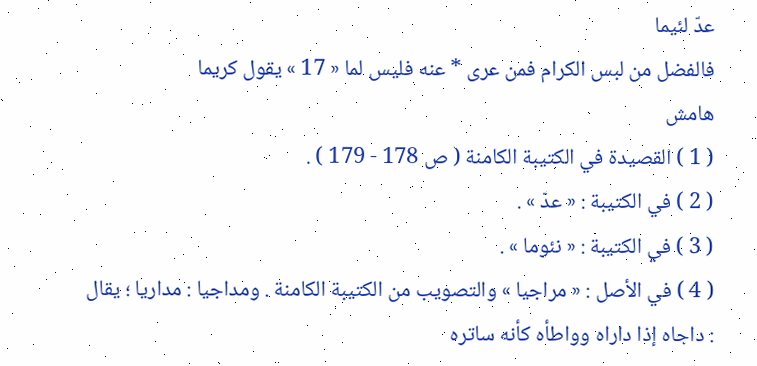عدّ لئيما
فالفضل من لبس الكرام فمن عرى * عنه فليس لما « 17 » يقول كريما
هامش
( 1 ) القصيدة في الكتيبة الكامنة ( ص 178 - 179 ) .
( 2 ) في الكتيبة : « عدّ » .
( 3 ) في الكتيبة : « نئوما » .
( 4 ) في الأصل : « مراجيا » والتصويب من الكتيبة الكامنة . ومداجيا : مداريا ؛ يقال : داجاه إذا داراه وواطأه كأنه ساتره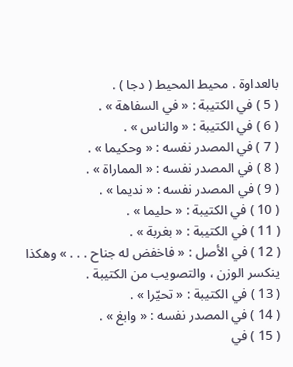بالعداوة . محيط المحيط ( دجا ) .
( 5 ) في الكتيبة : « في السفاهة » .
( 6 ) في الكتيبة : « والناس » .
( 7 ) في المصدر نفسه : « وحكيما » .
( 8 ) في المصدر نفسه : « المماراة » .
( 9 ) في المصدر نفسه : « نديما » .
( 10 ) في الكتيبة : « حليما » .
( 11 ) في الكتيبة : « بغربة » .
( 12 ) في الأصل : « فاخفض له جناح . . . » وهكذا ينكسر الوزن ، والتصويب من الكتيبة .
( 13 ) في الكتيبة : « تحيّرا » .
( 14 ) في المصدر نفسه : « وابغ » .
( 15 ) في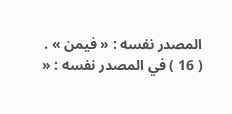المصدر نفسه : « فيمن » .
( 16 ) في المصدر نفسه : «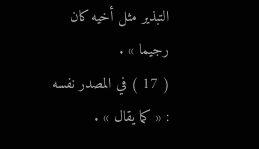التبذير مثل أخيه كان رجيما » .
( 17 ) في المصدر نفسه : « كما يقال » .